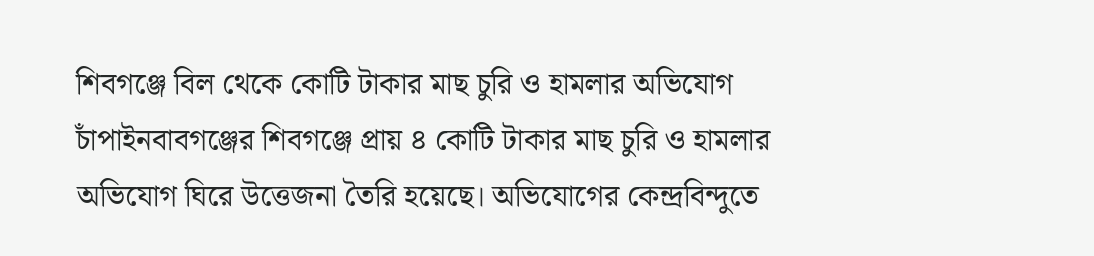শিবগঞ্জে বিল থেকে কোটি টাকার মাছ চুরি ও হামলার অভিযোগ
চাঁপাইনবাবগঞ্জের শিবগঞ্জে প্রায় ৪ কোটি টাকার মাছ চুরি ও হামলার অভিযোগ ঘিরে উত্তেজনা তৈরি হয়েছে। অভিযোগের কেন্দ্রবিন্দুতে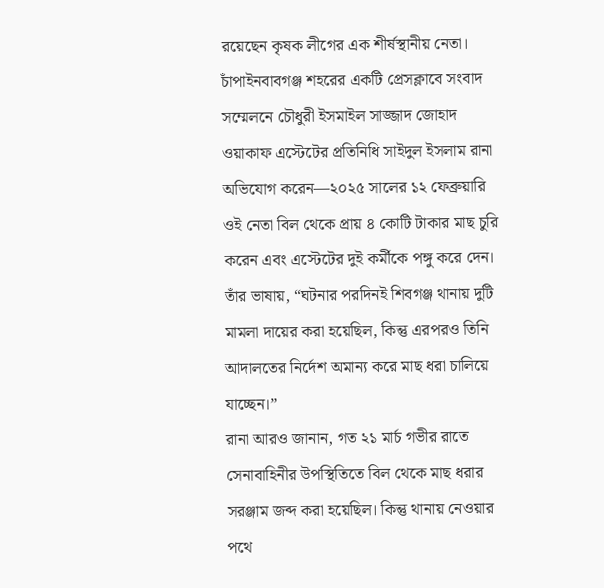রয়েছেন কৃষক লীগের এক শীর্ষস্থানীয় নেতা।
চাঁপাইনবাবগঞ্জ শহরের একটি প্রেসক্লাবে সংবাদ সম্মেলনে চৌধুরী ইসমাইল সাজ্জাদ জোহাদ ওয়াকাফ এস্টেটের প্রতিনিধি সাইদুল ইসলাম রানা অভিযোগ করেন—২০২৫ সালের ১২ ফেব্রুয়ারি ওই নেতা বিল থেকে প্রায় ৪ কোটি টাকার মাছ চুরি করেন এবং এস্টেটের দুই কর্মীকে পঙ্গু করে দেন। তাঁর ভাষায়, “ঘটনার পরদিনই শিবগঞ্জ থানায় দুটি মামলা দায়ের করা হয়েছিল, কিন্তু এরপরও তিনি আদালতের নির্দেশ অমান্য করে মাছ ধরা চালিয়ে যাচ্ছেন।”
রানা আরও জানান, গত ২১ মার্চ গভীর রাতে সেনাবাহিনীর উপস্থিতিতে বিল থেকে মাছ ধরার সরঞ্জাম জব্দ করা হয়েছিল। কিন্তু থানায় নেওয়ার পথে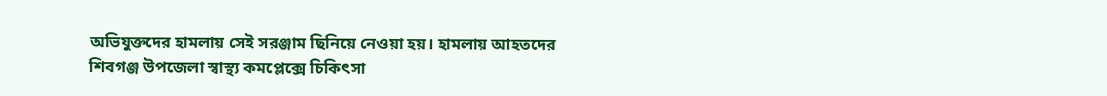অভিযুক্তদের হামলায় সেই সরঞ্জাম ছিনিয়ে নেওয়া হয়। হামলায় আহতদের শিবগঞ্জ উপজেলা স্বাস্থ্য কমপ্লেক্সে চিকিৎসা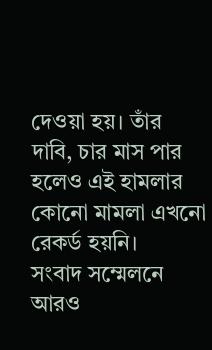দেওয়া হয়। তাঁর দাবি, চার মাস পার হলেও এই হামলার কোনো মামলা এখনো রেকর্ড হয়নি।
সংবাদ সম্মেলনে আরও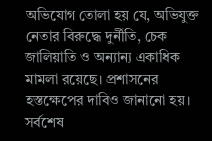অভিযোগ তোলা হয় যে, অভিযুক্ত নেতার বিরুদ্ধে দুর্নীতি, চেক জালিয়াতি ও অন্যান্য একাধিক মামলা রয়েছে। প্রশাসনের হস্তক্ষেপের দাবিও জানানো হয়।
সর্বশেষ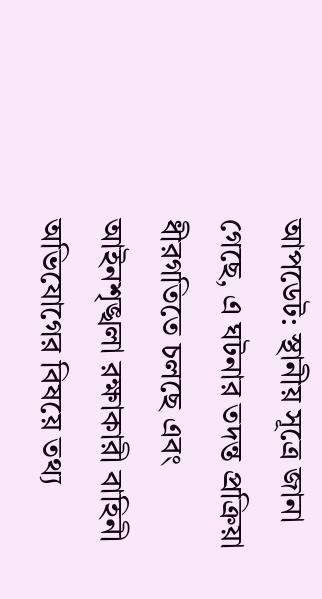আপডেট: স্থানীয় সূত্রে জানা গেছে, এ ঘটনার তদন্ত প্রক্রিয়া ধীরগতিতে চলছে এবং আইনশৃঙ্খলা রক্ষাকারী বাহিনী অভিযোগের বিষয়ে তথ্য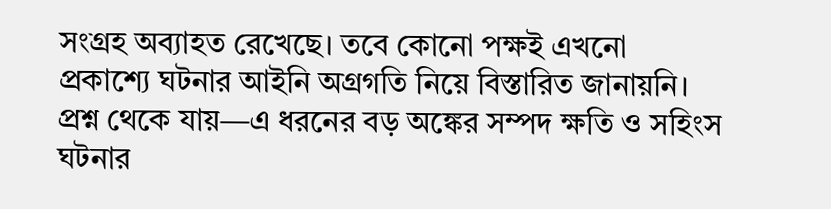সংগ্রহ অব্যাহত রেখেছে। তবে কোনো পক্ষই এখনো প্রকাশ্যে ঘটনার আইনি অগ্রগতি নিয়ে বিস্তারিত জানায়নি।
প্রশ্ন থেকে যায়—এ ধরনের বড় অঙ্কের সম্পদ ক্ষতি ও সহিংস ঘটনার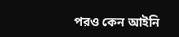পরও কেন আইনি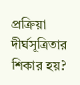প্রক্রিয়া দীর্ঘসূত্রিতার শিকার হয়?